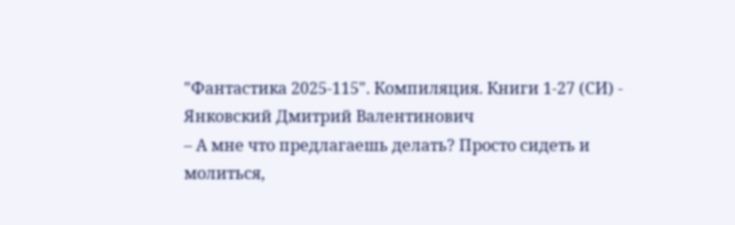"Фантастика 2025-115". Компиляция. Книги 1-27 (СИ) - Янковский Дмитрий Валентинович
– А мне что предлагаешь делать? Просто сидеть и молиться,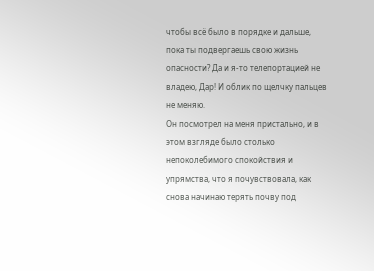чтобы всё было в порядке и дальше, пока ты подвергаешь свою жизнь опасности? Да и я-то телепортацией не владею, Дар! И облик по щелчку пальцев не меняю.
Он посмотрел на меня пристально, и в этом взгляде было столько непоколебимого спокойствия и упрямства, что я почувствовала, как снова начинаю терять почву под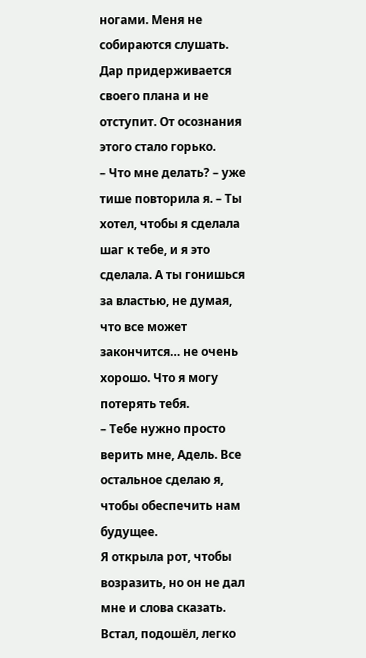ногами. Меня не собираются слушать. Дар придерживается своего плана и не отступит. От осознания этого стало горько.
– Что мне делать? – уже тише повторила я. – Ты хотел, чтобы я сделала шаг к тебе, и я это сделала. А ты гонишься за властью, не думая, что все может закончится… не очень хорошо. Что я могу потерять тебя.
– Тебе нужно просто верить мне, Адель. Все остальное сделаю я, чтобы обеспечить нам будущее.
Я открыла рот, чтобы возразить, но он не дал мне и слова сказать. Встал, подошёл, легко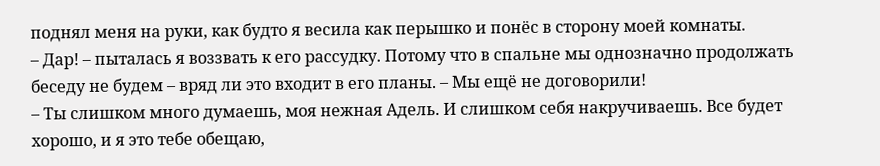поднял меня на руки, как будто я весила как перышко и понёс в сторону моей комнаты.
– Дар! – пыталась я воззвать к его рассудку. Потому что в спальне мы однозначно продолжать беседу не будем – вряд ли это входит в его планы. – Мы ещё не договорили!
– Ты слишком много думаешь, моя нежная Адель. И слишком себя накручиваешь. Все будет хорошо, и я это тебе обещаю,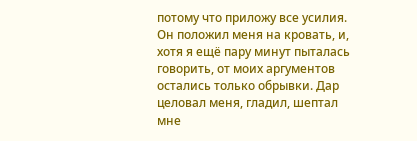потому что приложу все усилия.
Он положил меня на кровать, и, хотя я ещё пару минут пыталась говорить, от моих аргументов остались только обрывки. Дар целовал меня, гладил, шептал мне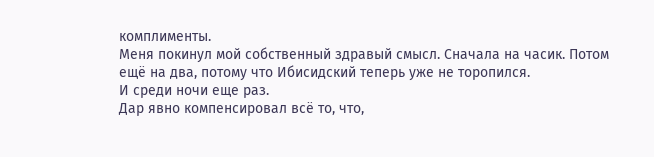комплименты.
Меня покинул мой собственный здравый смысл. Сначала на часик. Потом ещё на два, потому что Ибисидский теперь уже не торопился.
И среди ночи еще раз.
Дар явно компенсировал всё то, что,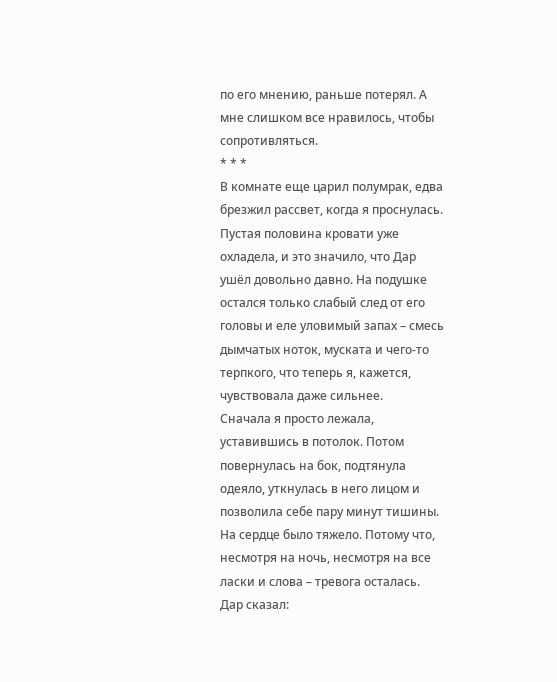по его мнению, раньше потерял. А мне слишком все нравилось, чтобы сопротивляться.
* * *
В комнате еще царил полумрак, едва брезжил рассвет, когда я проснулась. Пустая половина кровати уже охладела, и это значило, что Дар ушёл довольно давно. На подушке остался только слабый след от его головы и еле уловимый запах – смесь дымчатых ноток, муската и чего-то терпкого, что теперь я, кажется, чувствовала даже сильнее.
Сначала я просто лежала, уставившись в потолок. Потом повернулась на бок, подтянула одеяло, уткнулась в него лицом и позволила себе пару минут тишины. На сердце было тяжело. Потому что, несмотря на ночь, несмотря на все ласки и слова – тревога осталась.
Дар сказал: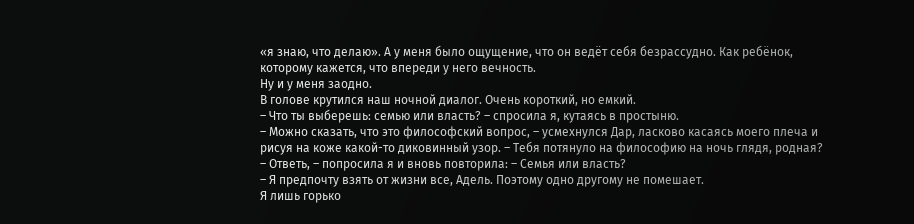«я знаю, что делаю». А у меня было ощущение, что он ведёт себя безрассудно. Как ребёнок, которому кажется, что впереди у него вечность.
Ну и у меня заодно.
В голове крутился наш ночной диалог. Очень короткий, но емкий.
– Что ты выберешь: семью или власть? – спросила я, кутаясь в простыню.
– Можно сказать, что это философский вопрос, – усмехнулся Дар, ласково касаясь моего плеча и рисуя на коже какой-то диковинный узор. – Тебя потянуло на философию на ночь глядя, родная?
– Ответь, – попросила я и вновь повторила: – Семья или власть?
– Я предпочту взять от жизни все, Адель. Поэтому одно другому не помешает.
Я лишь горько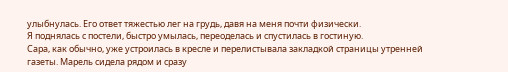улыбнулась. Его ответ тяжестью лег на грудь, давя на меня почти физически.
Я поднялась с постели, быстро умылась, переоделась и спустилась в гостиную.
Сара, как обычно, уже устроилась в кресле и перелистывала закладкой страницы утренней газеты. Марель сидела рядом и сразу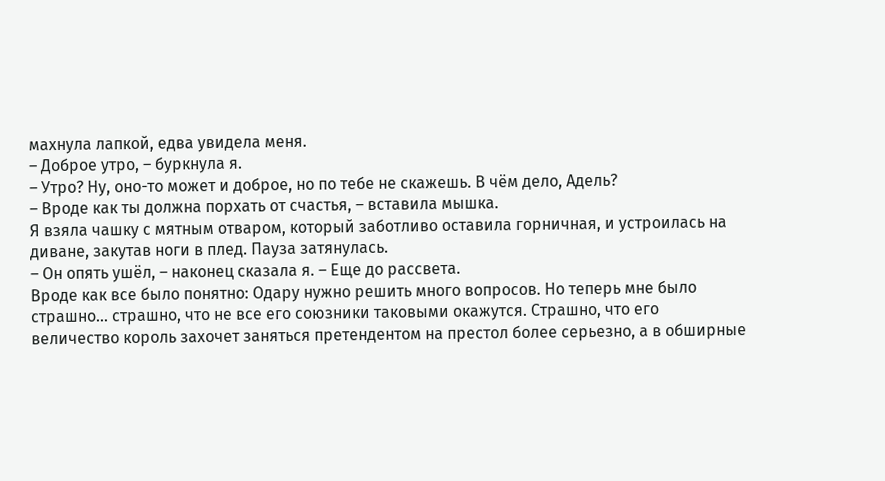махнула лапкой, едва увидела меня.
– Доброе утро, – буркнула я.
– Утро? Ну, оно-то может и доброе, но по тебе не скажешь. В чём дело, Адель?
– Вроде как ты должна порхать от счастья, – вставила мышка.
Я взяла чашку с мятным отваром, который заботливо оставила горничная, и устроилась на диване, закутав ноги в плед. Пауза затянулась.
– Он опять ушёл, – наконец сказала я. – Еще до рассвета.
Вроде как все было понятно: Одару нужно решить много вопросов. Но теперь мне было страшно… страшно, что не все его союзники таковыми окажутся. Страшно, что его величество король захочет заняться претендентом на престол более серьезно, а в обширные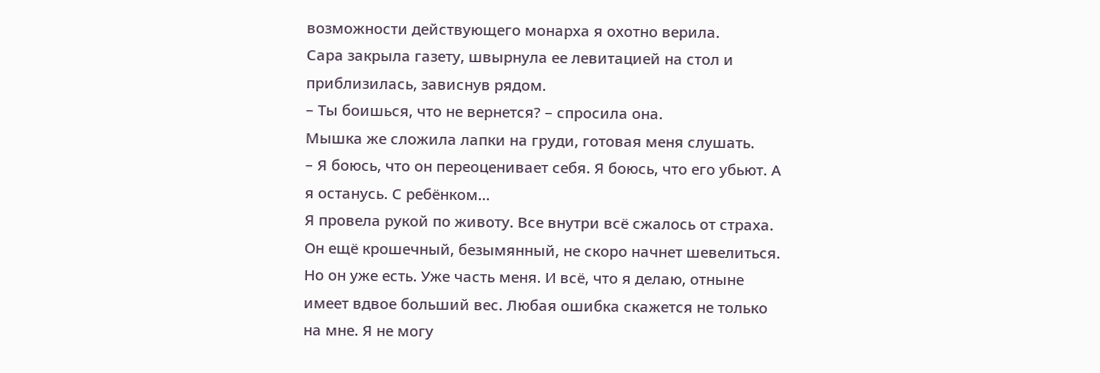возможности действующего монарха я охотно верила.
Сара закрыла газету, швырнула ее левитацией на стол и приблизилась, зависнув рядом.
– Ты боишься, что не вернется? – спросила она.
Мышка же сложила лапки на груди, готовая меня слушать.
– Я боюсь, что он переоценивает себя. Я боюсь, что его убьют. А я останусь. С ребёнком…
Я провела рукой по животу. Все внутри всё сжалось от страха. Он ещё крошечный, безымянный, не скоро начнет шевелиться. Но он уже есть. Уже часть меня. И всё, что я делаю, отныне имеет вдвое больший вес. Любая ошибка скажется не только на мне. Я не могу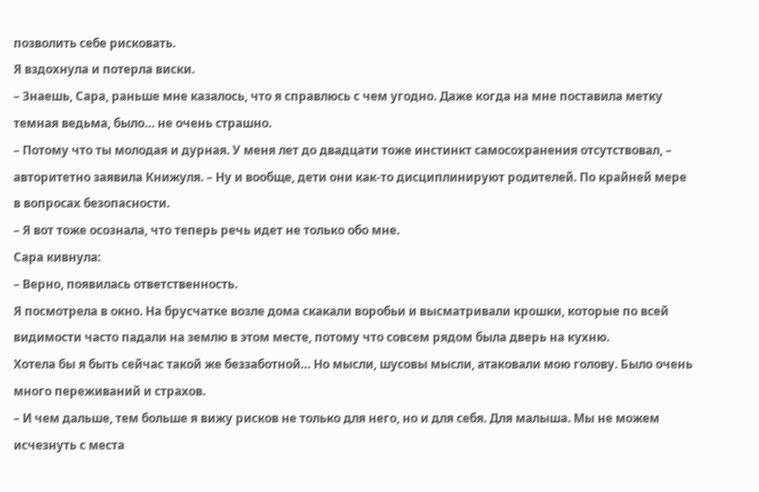позволить себе рисковать.
Я вздохнула и потерла виски.
– Знаешь, Сара, раньше мне казалось, что я справлюсь с чем угодно. Даже когда на мне поставила метку темная ведьма, было… не очень страшно.
– Потому что ты молодая и дурная. У меня лет до двадцати тоже инстинкт самосохранения отсутствовал, – авторитетно заявила Книжуля. – Ну и вообще, дети они как-то дисциплинируют родителей. По крайней мере в вопросах безопасности.
– Я вот тоже осознала, что теперь речь идет не только обо мне.
Сара кивнула:
– Верно, появилась ответственность.
Я посмотрела в окно. На брусчатке возле дома скакали воробьи и высматривали крошки, которые по всей видимости часто падали на землю в этом месте, потому что совсем рядом была дверь на кухню.
Хотела бы я быть сейчас такой же беззаботной… Но мысли, шусовы мысли, атаковали мою голову. Было очень много переживаний и страхов.
– И чем дальше, тем больше я вижу рисков не только для него, но и для себя. Для малыша. Мы не можем исчезнуть с места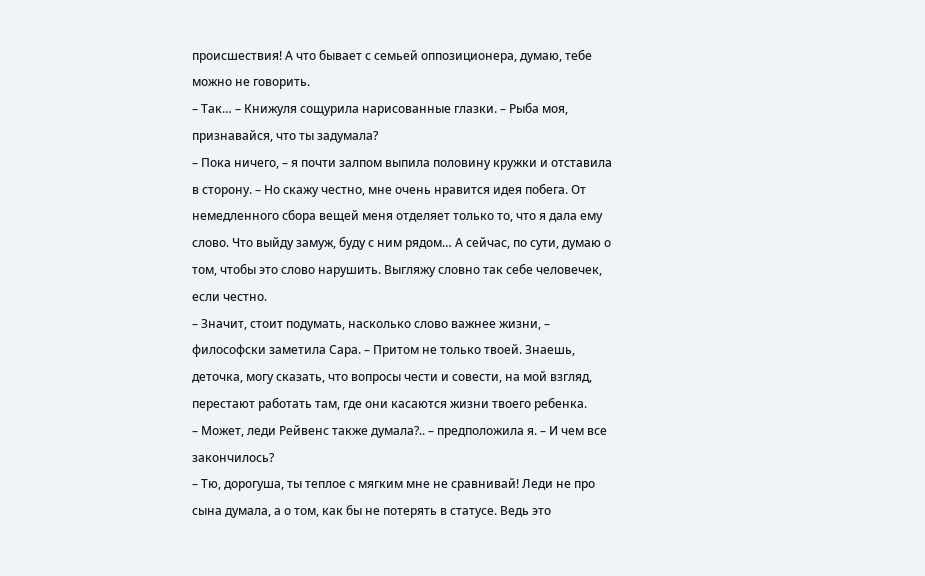происшествия! А что бывает с семьей оппозиционера, думаю, тебе можно не говорить.
– Так… – Книжуля сощурила нарисованные глазки. – Рыба моя, признавайся, что ты задумала?
– Пока ничего, – я почти залпом выпила половину кружки и отставила в сторону. – Но скажу честно, мне очень нравится идея побега. От немедленного сбора вещей меня отделяет только то, что я дала ему слово. Что выйду замуж, буду с ним рядом… А сейчас, по сути, думаю о том, чтобы это слово нарушить. Выгляжу словно так себе человечек, если честно.
– Значит, стоит подумать, насколько слово важнее жизни, – философски заметила Сара. – Притом не только твоей. Знаешь, деточка, могу сказать, что вопросы чести и совести, на мой взгляд, перестают работать там, где они касаются жизни твоего ребенка.
– Может, леди Рейвенс также думала?.. – предположила я. – И чем все закончилось?
– Тю, дорогуша, ты теплое с мягким мне не сравнивай! Леди не про сына думала, а о том, как бы не потерять в статусе. Ведь это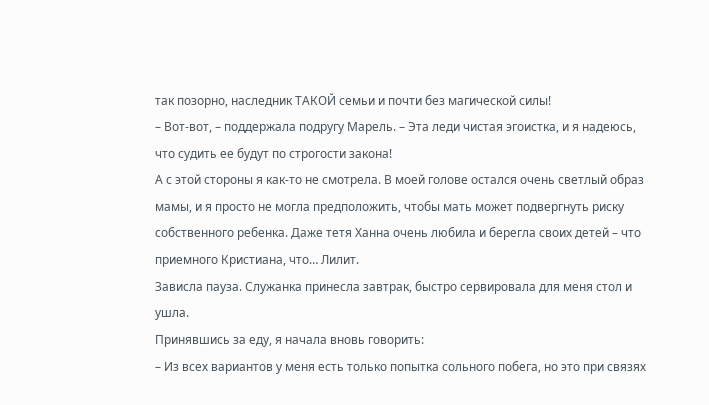так позорно, наследник ТАКОЙ семьи и почти без магической силы!
– Вот-вот, – поддержала подругу Марель. – Эта леди чистая эгоистка, и я надеюсь, что судить ее будут по строгости закона!
А с этой стороны я как-то не смотрела. В моей голове остался очень светлый образ мамы, и я просто не могла предположить, чтобы мать может подвергнуть риску собственного ребенка. Даже тетя Ханна очень любила и берегла своих детей – что приемного Кристиана, что… Лилит.
Зависла пауза. Служанка принесла завтрак, быстро сервировала для меня стол и ушла.
Принявшись за еду, я начала вновь говорить:
– Из всех вариантов у меня есть только попытка сольного побега, но это при связях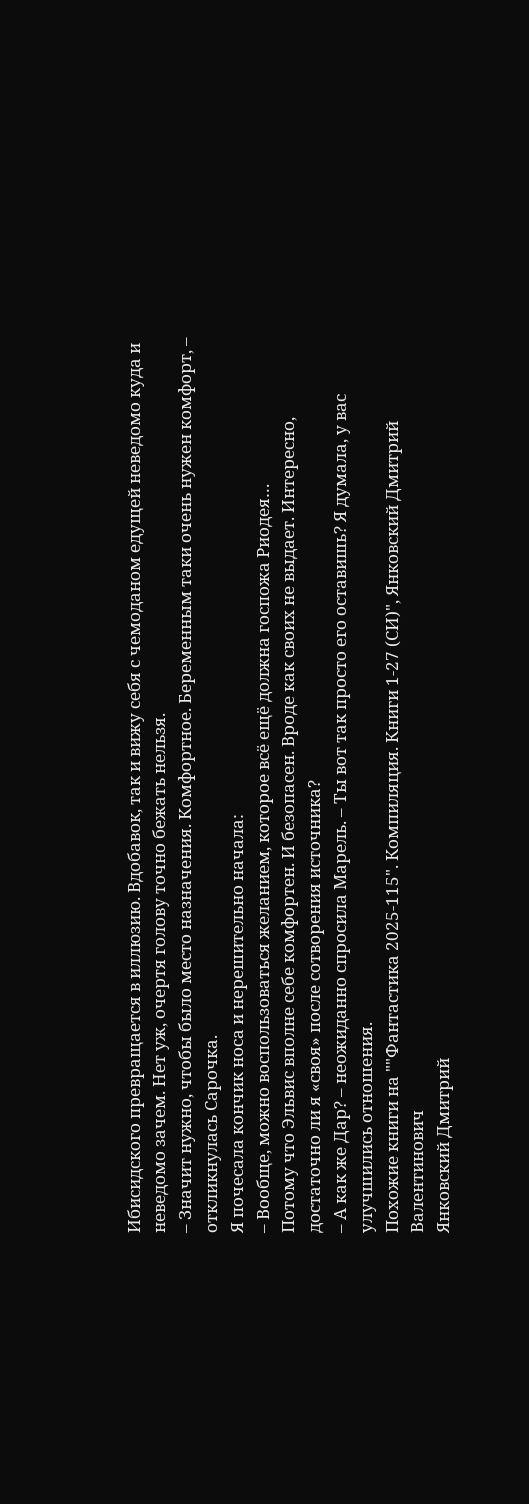Ибисидского превращается в иллюзию. Вдобавок, так и вижу себя с чемоданом едущей неведомо куда и неведомо зачем. Нет уж, очертя голову точно бежать нельзя.
– Значит нужно, чтобы было место назначения. Комфортное. Беременным таки очень нужен комфорт, – откликнулась Сарочка.
Я почесала кончик носа и нерешительно начала:
– Вообще, можно воспользоваться желанием, которое всё ещё должна госпожа Риодея…
Потому что Эльвис вполне себе комфортен. И безопасен. Вроде как своих не выдает. Интересно, достаточно ли я «своя» после сотворения источника?
– А как же Дар? – неожиданно спросила Марель. – Ты вот так просто его оставишь? Я думала, у вас улучшились отношения.
Похожие книги на ""Фантастика 2025-115". Компиляция. Книги 1-27 (СИ)", Янковский Дмитрий Валентинович
Янковский Дмитрий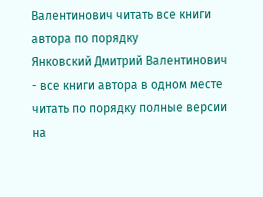Валентинович читать все книги автора по порядку
Янковский Дмитрий Валентинович - все книги автора в одном месте читать по порядку полные версии на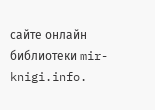сайте онлайн библиотеки mir-knigi.info.